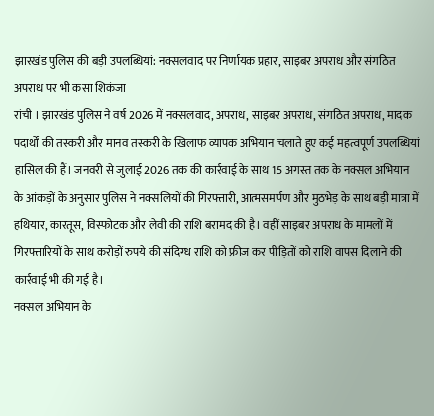झारखंड पुलिस की बड़ी उपलब्धियां: नक्सलवाद पर निर्णायक प्रहार, साइबर अपराध और संगठित अपराध पर भी कसा शिकंजा
रांची । झारखंड पुलिस ने वर्ष 2026 में नक्सलवाद, अपराध, साइबर अपराध, संगठित अपराध, मादक पदार्थों की तस्करी और मानव तस्करी के खिलाफ व्यापक अभियान चलाते हुए कई महत्वपूर्ण उपलब्धियां हासिल की हैं। जनवरी से जुलाई 2026 तक की कार्रवाई के साथ 15 अगस्त तक के नक्सल अभियान के आंकड़ों के अनुसार पुलिस ने नक्सलियों की गिरफ्तारी, आत्मसमर्पण और मुठभेड़ के साथ बड़ी मात्रा में हथियार, कारतूस, विस्फोटक और लेवी की राशि बरामद की है। वहीं साइबर अपराध के मामलों में गिरफ्तारियों के साथ करोड़ों रुपये की संदिग्ध राशि को फ्रीज कर पीड़ितों को राशि वापस दिलाने की कार्रवाई भी की गई है।
नक्सल अभियान के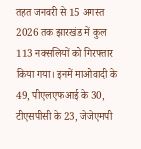तहत जनवरी से 15 अगस्त 2026 तक झारखंड में कुल 113 नक्सलियों को गिरफ्तार किया गया। इनमें माओवादी के 49, पीएलएफआई के 30, टीएसपीसी के 23, जेजेएमपी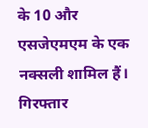के 10 और एसजेएमएम के एक नक्सली शामिल हैं। गिरफ्तार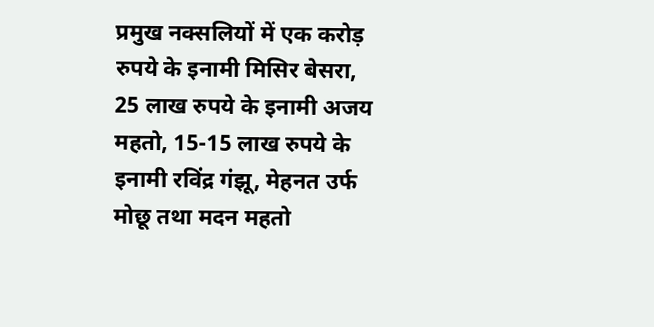प्रमुख नक्सलियों में एक करोड़ रुपये के इनामी मिसिर बेसरा, 25 लाख रुपये के इनामी अजय महतो, 15-15 लाख रुपये के इनामी रविंद्र गंझू, मेहनत उर्फ मोछू तथा मदन महतो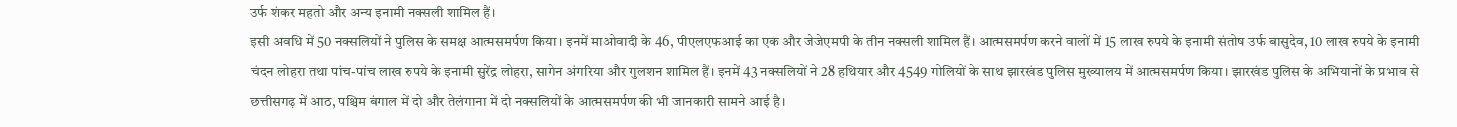उर्फ शंकर महतो और अन्य इनामी नक्सली शामिल हैं।
इसी अवधि में 50 नक्सलियों ने पुलिस के समक्ष आत्मसमर्पण किया। इनमें माओवादी के 46, पीएलएफआई का एक और जेजेएमपी के तीन नक्सली शामिल हैं। आत्मसमर्पण करने वालों में 15 लाख रुपये के इनामी संतोष उर्फ बासुदेव, 10 लाख रुपये के इनामी चंदन लोहरा तथा पांच-पांच लाख रुपये के इनामी सुरेंद्र लोहरा, सागेन अंगरिया और गुलशन शामिल हैं। इनमें 43 नक्सलियों ने 28 हथियार और 4549 गोलियों के साथ झारखंड पुलिस मुख्यालय में आत्मसमर्पण किया। झारखंड पुलिस के अभियानों के प्रभाव से छत्तीसगढ़ में आठ, पश्चिम बंगाल में दो और तेलंगाना में दो नक्सलियों के आत्मसमर्पण की भी जानकारी सामने आई है।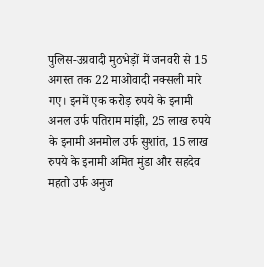पुलिस-उग्रवादी मुठभेड़ों में जनवरी से 15 अगस्त तक 22 माओवादी नक्सली मारे गए। इनमें एक करोड़ रुपये के इनामी अनल उर्फ पतिराम मांझी, 25 लाख रुपये के इनामी अनमोल उर्फ सुशांत, 15 लाख रुपये के इनामी अमित मुंडा और सहदेव महतो उर्फ अनुज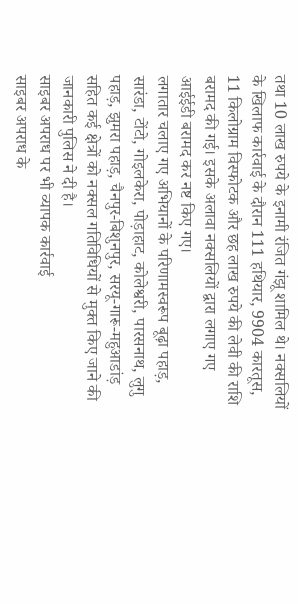तथा 10 लाख रुपये के इनामी रंजित गंझू शामिल थे। नक्सलियों के खिलाफ कार्रवाई के दौरान 111 हथियार, 9904 कारतूस, 11 किलोग्राम विस्फोटक और छह लाख रुपये की लेवी की राशि बरामद की गई। इसके अलावा नक्सलियों द्वारा लगाए गए आईईडी बरामद कर नष्ट किए गए।
लगातार चलाए गए अभियानों के परिणामस्वरूप बूढ़ा पहाड़, सारंडा, टोंटो, गोइलकेरा, पोड़ाहाट, कोलेश्वरी, पारसनाथ, लुगु पहाड़, झुमरा पहाड़, चैनपुर-बिशुनपुर, सरयू-गारू-महुआडांड़ सहित कई क्षेत्रों को नक्सल गतिविधियों से मुक्त किए जाने की जानकारी पुलिस ने दी है।
साइबर अपराध पर भी व्यापक कार्रवाई
साइबर अपराध के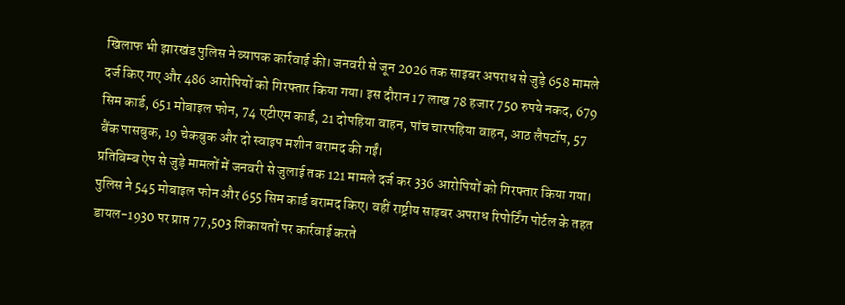खिलाफ भी झारखंड पुलिस ने व्यापक कार्रवाई की। जनवरी से जून 2026 तक साइबर अपराध से जुड़े 658 मामले दर्ज किए गए और 486 आरोपियों को गिरफ्तार किया गया। इस दौरान 17 लाख 78 हजार 750 रुपये नकद, 679 सिम कार्ड, 651 मोबाइल फोन, 74 एटीएम कार्ड, 21 दोपहिया वाहन, पांच चारपहिया वाहन, आठ लैपटॉप, 57 बैंक पासबुक, 19 चेकबुक और दो स्वाइप मशीन बरामद की गईं।
प्रतिबिम्ब ऐप से जुड़े मामलों में जनवरी से जुलाई तक 121 मामले दर्ज कर 336 आरोपियों को गिरफ्तार किया गया। पुलिस ने 545 मोबाइल फोन और 655 सिम कार्ड बरामद किए। वहीं राष्ट्रीय साइबर अपराध रिपोर्टिंग पोर्टल के तहत डायल-1930 पर प्राप्त 77,503 शिकायतों पर कार्रवाई करते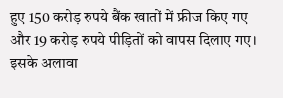हुए 150 करोड़ रुपये बैंक खातों में फ्रीज किए गए और 19 करोड़ रुपये पीड़ितों को वापस दिलाए गए। इसके अलावा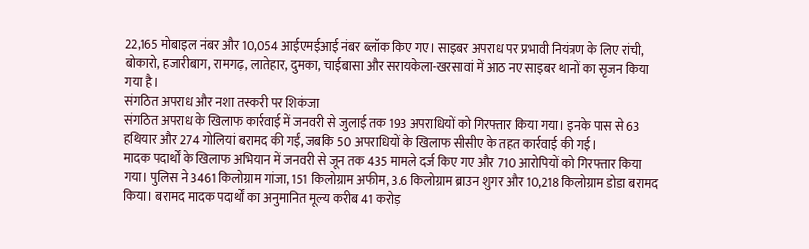22,165 मोबाइल नंबर और 10,054 आईएमईआई नंबर ब्लॉक किए गए। साइबर अपराध पर प्रभावी नियंत्रण के लिए रांची, बोकारो, हजारीबाग, रामगढ़, लातेहार, दुमका, चाईबासा और सरायकेला-खरसावां में आठ नए साइबर थानों का सृजन किया गया है।
संगठित अपराध और नशा तस्करी पर शिकंजा
संगठित अपराध के खिलाफ कार्रवाई में जनवरी से जुलाई तक 193 अपराधियों को गिरफ्तार किया गया। इनके पास से 63 हथियार और 274 गोलियां बरामद की गईं, जबकि 50 अपराधियों के खिलाफ सीसीए के तहत कार्रवाई की गई।
मादक पदार्थों के खिलाफ अभियान में जनवरी से जून तक 435 मामले दर्ज किए गए और 710 आरोपियों को गिरफ्तार किया गया। पुलिस ने 3461 किलोग्राम गांजा, 151 किलोग्राम अफीम, 3.6 किलोग्राम ब्राउन शुगर और 10,218 किलोग्राम डोडा बरामद किया। बरामद मादक पदार्थों का अनुमानित मूल्य करीब 41 करोड़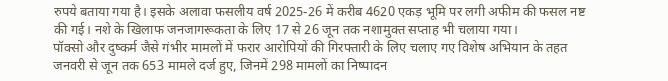रुपये बताया गया है। इसके अलावा फसलीय वर्ष 2025-26 में करीब 4620 एकड़ भूमि पर लगी अफीम की फसल नष्ट की गई। नशे के खिलाफ जनजागरूकता के लिए 17 से 26 जून तक नशामुक्त सप्ताह भी चलाया गया।
पॉक्सो और दुष्कर्म जैसे गंभीर मामलों में फरार आरोपियों की गिरफ्तारी के लिए चलाए गए विशेष अभियान के तहत जनवरी से जून तक 653 मामले दर्ज हुए, जिनमें 298 मामलों का निष्पादन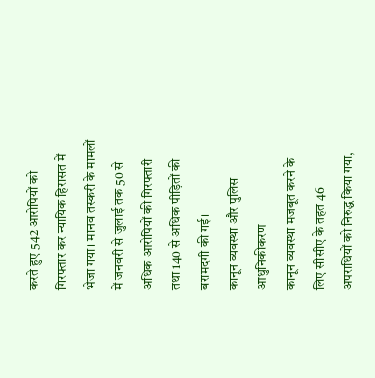करते हुए 542 आरोपियों को गिरफ्तार कर न्यायिक हिरासत में भेजा गया। मानव तस्करी के मामलों में जनवरी से जुलाई तक 50 से अधिक आरोपियों की गिरफ्तारी तथा 140 से अधिक पीड़ितों की बरामदगी की गई।
कानून व्यवस्था और पुलिस आधुनिकीकरण
कानून व्यवस्था मजबूत करने के लिए सीसीए के तहत 46 अपराधियों को निरुद्ध किया गया,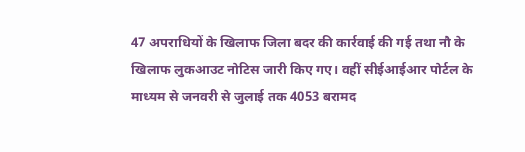47 अपराधियों के खिलाफ जिला बदर की कार्रवाई की गई तथा नौ के खिलाफ लुकआउट नोटिस जारी किए गए। वहीं सीईआईआर पोर्टल के माध्यम से जनवरी से जुलाई तक 4053 बरामद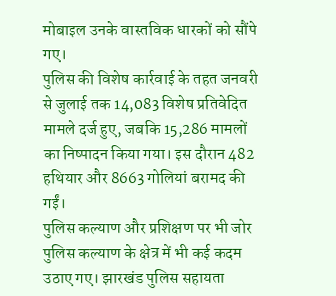मोबाइल उनके वास्तविक धारकों को सौंपे गए।
पुलिस की विशेष कार्रवाई के तहत जनवरी से जुलाई तक 14,083 विशेष प्रतिवेदित मामले दर्ज हुए, जबकि 15,286 मामलों का निष्पादन किया गया। इस दौरान 482 हथियार और 8663 गोलियां बरामद की गईं।
पुलिस कल्याण और प्रशिक्षण पर भी जोर
पुलिस कल्याण के क्षेत्र में भी कई कदम उठाए गए। झारखंड पुलिस सहायता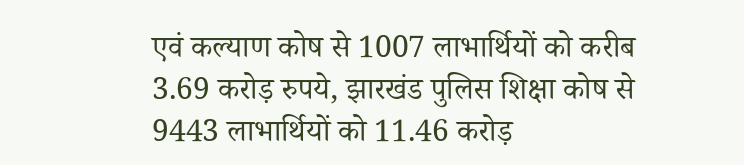एवं कल्याण कोष से 1007 लाभार्थियों को करीब 3.69 करोड़ रुपये, झारखंड पुलिस शिक्षा कोष से 9443 लाभार्थियों को 11.46 करोड़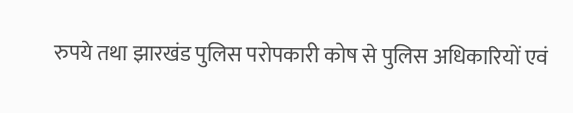रुपये तथा झारखंड पुलिस परोपकारी कोष से पुलिस अधिकारियों एवं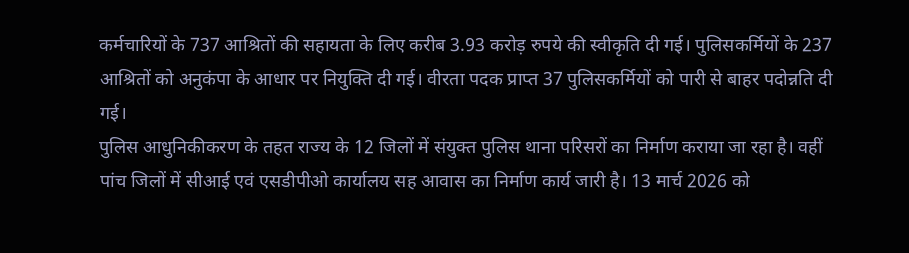कर्मचारियों के 737 आश्रितों की सहायता के लिए करीब 3.93 करोड़ रुपये की स्वीकृति दी गई। पुलिसकर्मियों के 237 आश्रितों को अनुकंपा के आधार पर नियुक्ति दी गई। वीरता पदक प्राप्त 37 पुलिसकर्मियों को पारी से बाहर पदोन्नति दी गई।
पुलिस आधुनिकीकरण के तहत राज्य के 12 जिलों में संयुक्त पुलिस थाना परिसरों का निर्माण कराया जा रहा है। वहीं पांच जिलों में सीआई एवं एसडीपीओ कार्यालय सह आवास का निर्माण कार्य जारी है। 13 मार्च 2026 को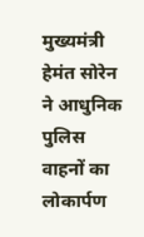मुख्यमंत्री हेमंत सोरेन ने आधुनिक पुलिस वाहनों का लोकार्पण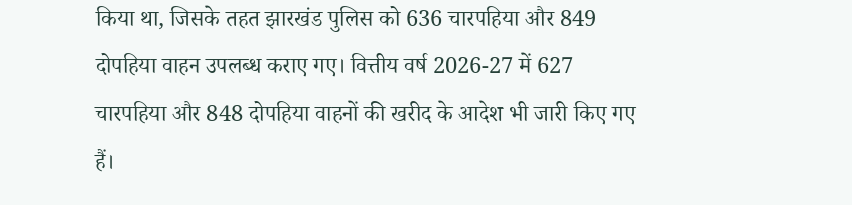किया था, जिसके तहत झारखंड पुलिस को 636 चारपहिया और 849 दोपहिया वाहन उपलब्ध कराए गए। वित्तीय वर्ष 2026-27 में 627 चारपहिया और 848 दोपहिया वाहनों की खरीद के आदेश भी जारी किए गए हैं।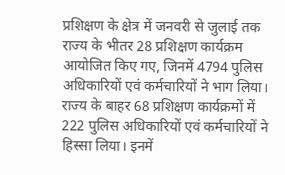प्रशिक्षण के क्षेत्र में जनवरी से जुलाई तक राज्य के भीतर 28 प्रशिक्षण कार्यक्रम आयोजित किए गए, जिनमें 4794 पुलिस अधिकारियों एवं कर्मचारियों ने भाग लिया। राज्य के बाहर 68 प्रशिक्षण कार्यक्रमों में 222 पुलिस अधिकारियों एवं कर्मचारियों ने हिस्सा लिया। इनमें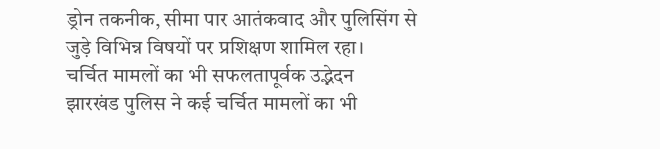ड्रोन तकनीक, सीमा पार आतंकवाद और पुलिसिंग से जुड़े विभिन्न विषयों पर प्रशिक्षण शामिल रहा।
चर्चित मामलों का भी सफलतापूर्वक उद्भेदन
झारखंड पुलिस ने कई चर्चित मामलों का भी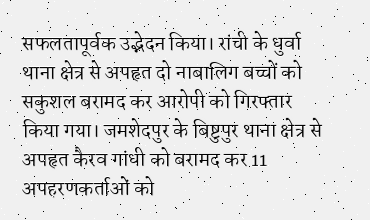सफलतापूर्वक उद्भेदन किया। रांची के धुर्वा थाना क्षेत्र से अपहृत दो नाबालिग बच्चों को सकुशल बरामद कर आरोपी को गिरफ्तार किया गया। जमशेदपुर के बिष्टुपुर थाना क्षेत्र से अपहृत कैरव गांधी को बरामद कर 11 अपहरणकर्ताओं को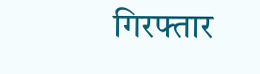गिरफ्तार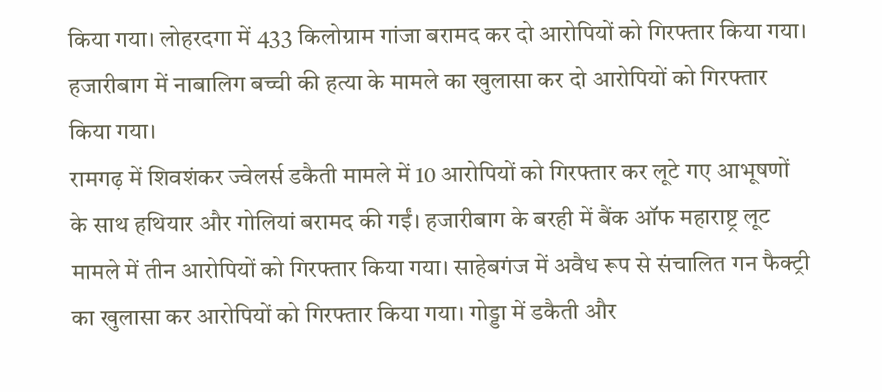किया गया। लोहरदगा में 433 किलोग्राम गांजा बरामद कर दो आरोपियों को गिरफ्तार किया गया। हजारीबाग में नाबालिग बच्ची की हत्या के मामले का खुलासा कर दो आरोपियों को गिरफ्तार किया गया।
रामगढ़ में शिवशंकर ज्वेलर्स डकैती मामले में 10 आरोपियों को गिरफ्तार कर लूटे गए आभूषणों के साथ हथियार और गोलियां बरामद की गईं। हजारीबाग के बरही में बैंक ऑफ महाराष्ट्र लूट मामले में तीन आरोपियों को गिरफ्तार किया गया। साहेबगंज में अवैध रूप से संचालित गन फैक्ट्री का खुलासा कर आरोपियों को गिरफ्तार किया गया। गोड्डा में डकैती और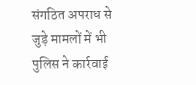संगठित अपराध से जुड़े मामलों में भी पुलिस ने कार्रवाई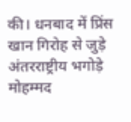की। धनबाद में प्रिंस खान गिरोह से जुड़े अंतरराष्ट्रीय भगोड़े मोहम्मद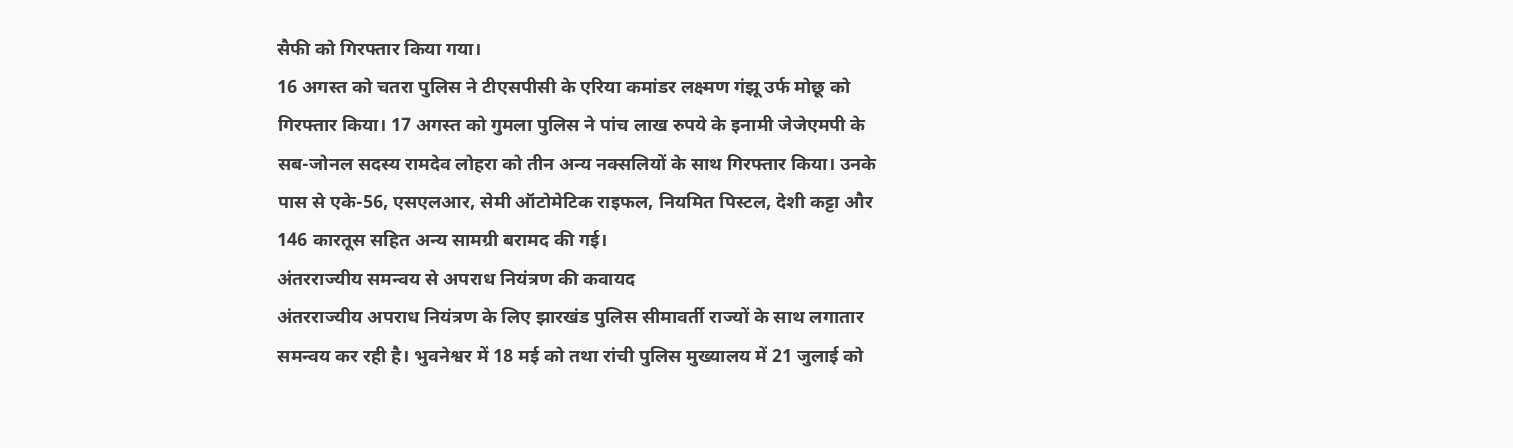सैफी को गिरफ्तार किया गया।
16 अगस्त को चतरा पुलिस ने टीएसपीसी के एरिया कमांडर लक्ष्मण गंझू उर्फ मोछू को गिरफ्तार किया। 17 अगस्त को गुमला पुलिस ने पांच लाख रुपये के इनामी जेजेएमपी के सब-जोनल सदस्य रामदेव लोहरा को तीन अन्य नक्सलियों के साथ गिरफ्तार किया। उनके पास से एके-56, एसएलआर, सेमी ऑटोमेटिक राइफल, नियमित पिस्टल, देशी कट्टा और 146 कारतूस सहित अन्य सामग्री बरामद की गई।
अंतरराज्यीय समन्वय से अपराध नियंत्रण की कवायद
अंतरराज्यीय अपराध नियंत्रण के लिए झारखंड पुलिस सीमावर्ती राज्यों के साथ लगातार समन्वय कर रही है। भुवनेश्वर में 18 मई को तथा रांची पुलिस मुख्यालय में 21 जुलाई को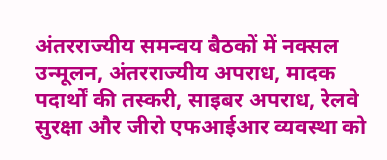अंतरराज्यीय समन्वय बैठकों में नक्सल उन्मूलन, अंतरराज्यीय अपराध, मादक पदार्थों की तस्करी, साइबर अपराध, रेलवे सुरक्षा और जीरो एफआईआर व्यवस्था को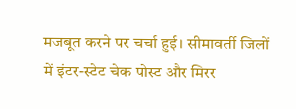मजबूत करने पर चर्चा हुई। सीमावर्ती जिलों में इंटर-स्टेट चेक पोस्ट और मिरर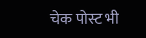चेक पोस्ट भी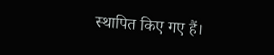स्थापित किए गए हैं।